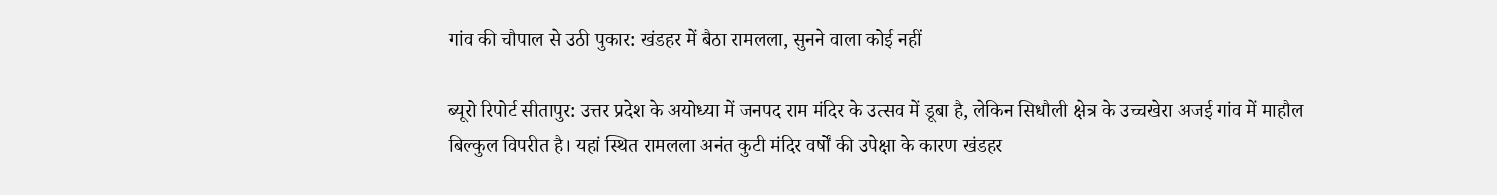गांव की चौपाल से उठी पुकार: खंडहर में बैठा रामलला, सुनने वाला कोई नहीं

ब्यूरो रिपोर्ट सीतापुर: उत्तर प्रदेश के अयोध्या में जनपद राम मंदिर के उत्सव में डूबा है, लेकिन सिधौली क्षेत्र के उच्चखेरा अजई गांव में माहौल बिल्कुल विपरीत है। यहां स्थित रामलला अनंत कुटी मंदिर वर्षों की उपेक्षा के कारण खंडहर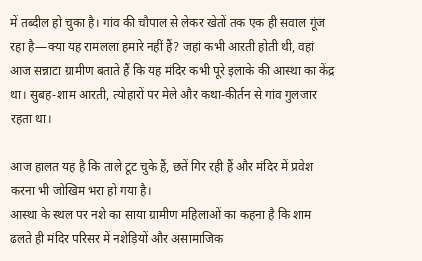में तब्दील हो चुका है। गांव की चौपाल से लेकर खेतों तक एक ही सवाल गूंज रहा है—क्या यह रामलला हमारे नहीं हैं? जहां कभी आरती होती थी, वहां आज सन्नाटा ग्रामीण बताते हैं कि यह मंदिर कभी पूरे इलाके की आस्था का केंद्र था। सुबह-शाम आरती, त्योहारों पर मेले और कथा-कीर्तन से गांव गुलजार रहता था।

आज हालत यह है कि ताले टूट चुके हैं, छतें गिर रही हैं और मंदिर में प्रवेश करना भी जोखिम भरा हो गया है।
आस्था के स्थल पर नशे का साया ग्रामीण महिलाओं का कहना है कि शाम ढलते ही मंदिर परिसर में नशेड़ियों और असामाजिक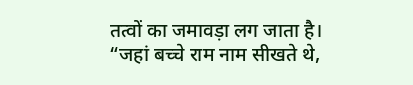तत्वों का जमावड़ा लग जाता है।
“जहां बच्चे राम नाम सीखते थे,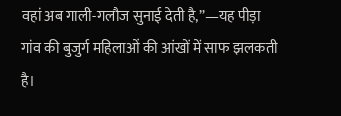वहां अब गाली-गलौज सुनाई देती है,”—यह पीड़ा गांव की बुजुर्ग महिलाओं की आंखों में साफ झलकती है।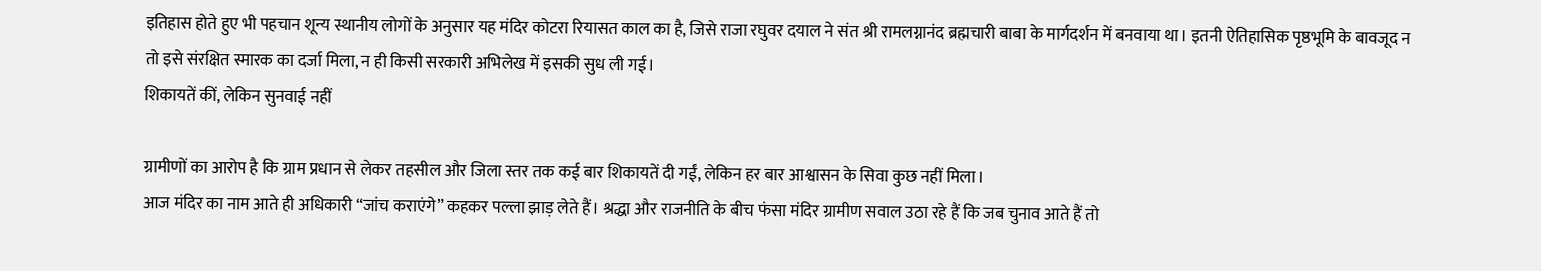इतिहास होते हुए भी पहचान शून्य स्थानीय लोगों के अनुसार यह मंदिर कोटरा रियासत काल का है, जिसे राजा रघुवर दयाल ने संत श्री रामलग्नानंद ब्रह्मचारी बाबा के मार्गदर्शन में बनवाया था। इतनी ऐतिहासिक पृष्ठभूमि के बावजूद न तो इसे संरक्षित स्मारक का दर्जा मिला, न ही किसी सरकारी अभिलेख में इसकी सुध ली गई।
शिकायतें कीं, लेकिन सुनवाई नहीं

ग्रामीणों का आरोप है कि ग्राम प्रधान से लेकर तहसील और जिला स्तर तक कई बार शिकायतें दी गईं, लेकिन हर बार आश्वासन के सिवा कुछ नहीं मिला।
आज मंदिर का नाम आते ही अधिकारी “जांच कराएंगे” कहकर पल्ला झाड़ लेते हैं। श्रद्धा और राजनीति के बीच फंसा मंदिर ग्रामीण सवाल उठा रहे हैं कि जब चुनाव आते हैं तो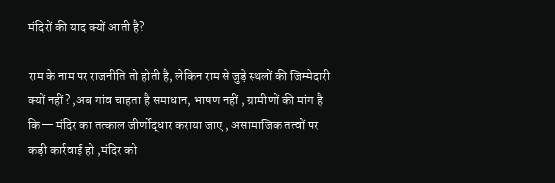मंदिरों की याद क्यों आती है?

राम के नाम पर राजनीति तो होती है, लेकिन राम से जुड़े स्थलों की जिम्मेदारी क्यों नहीं? ,अब गांव चाहता है समाधान, भाषण नहीं , ग्रामीणों की मांग है कि— मंदिर का तत्काल जीर्णोद्धार कराया जाए , असामाजिक तत्वों पर कड़ी कार्रवाई हो ,मंदिर को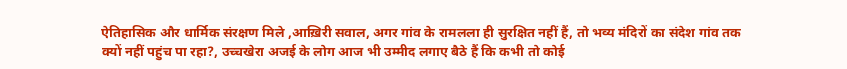ऐतिहासिक और धार्मिक संरक्षण मिले ,आख़िरी सवाल, अगर गांव के रामलला ही सुरक्षित नहीं हैं, तो भव्य मंदिरों का संदेश गांव तक क्यों नहीं पहुंच पा रहा?, उच्चखेरा अजई के लोग आज भी उम्मीद लगाए बैठे हैं कि कभी तो कोई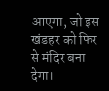आएगा, जो इस खंडहर को फिर से मंदिर बना देगा।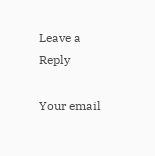Leave a Reply

Your email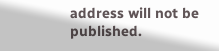address will not be published.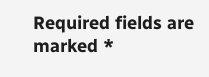Required fields are marked *